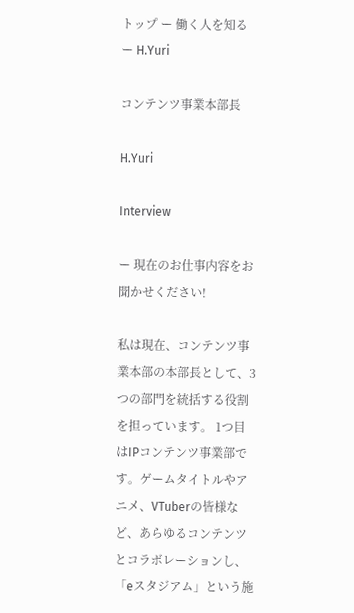トップ ー 働く人を知る ー H.Yuri

コンテンツ事業本部長

H.Yuri

Interview

ー 現在のお仕事内容をお聞かせください!

私は現在、コンテンツ事業本部の本部長として、3つの部門を統括する役割を担っています。 1つ目はIPコンテンツ事業部です。ゲームタイトルやアニメ、VTuberの皆様など、あらゆるコンテンツとコラボレーションし、「eスタジアム」という施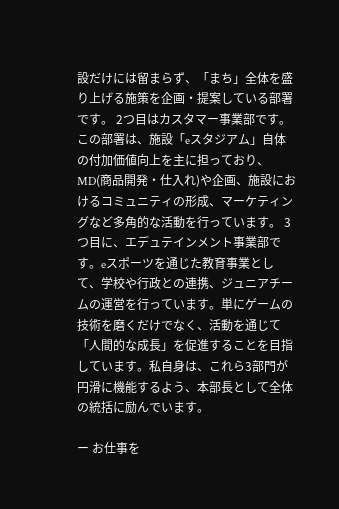設だけには留まらず、「まち」全体を盛り上げる施策を企画・提案している部署です。 2つ目はカスタマー事業部です。この部署は、施設「eスタジアム」自体の付加価値向上を主に担っており、MD(商品開発・仕入れ)や企画、施設におけるコミュニティの形成、マーケティングなど多角的な活動を行っています。 3つ目に、エデュテインメント事業部です。eスポーツを通じた教育事業として、学校や行政との連携、ジュニアチームの運営を行っています。単にゲームの技術を磨くだけでなく、活動を通じて「人間的な成長」を促進することを目指しています。私自身は、これら3部門が円滑に機能するよう、本部長として全体の統括に励んでいます。

ー お仕事を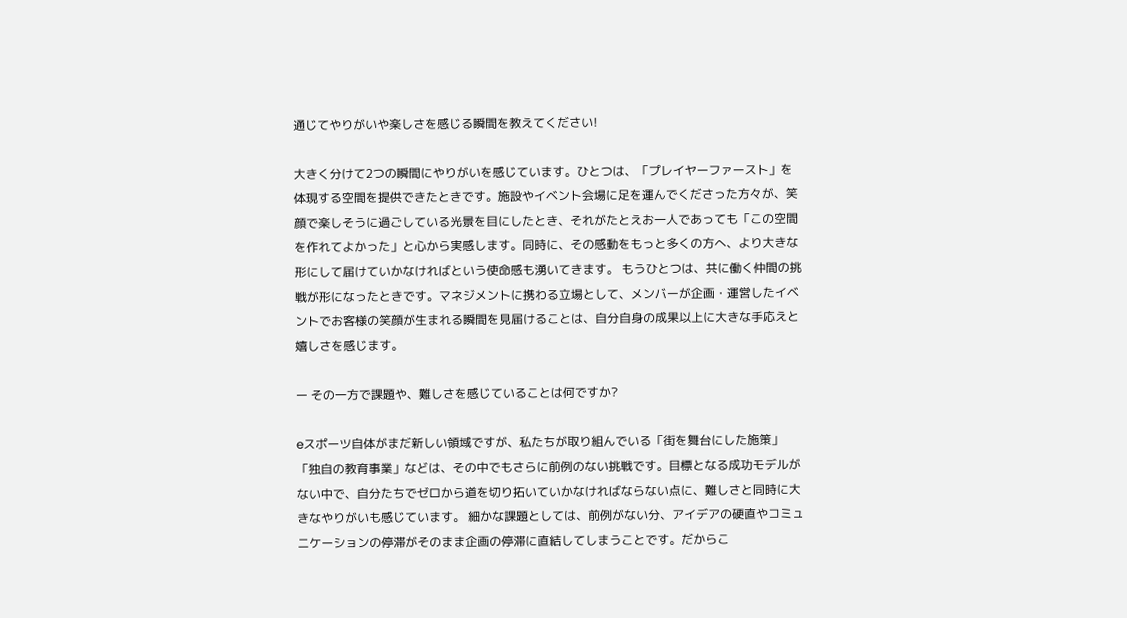通じてやりがいや楽しさを感じる瞬間を教えてください!

大きく分けて2つの瞬間にやりがいを感じています。ひとつは、「プレイヤーファースト」を体現する空間を提供できたときです。施設やイベント会場に足を運んでくださった方々が、笑顔で楽しそうに過ごしている光景を目にしたとき、それがたとえお一人であっても「この空間を作れてよかった」と心から実感します。同時に、その感動をもっと多くの方へ、より大きな形にして届けていかなければという使命感も湧いてきます。 もうひとつは、共に働く仲間の挑戦が形になったときです。マネジメントに携わる立場として、メンバーが企画・運営したイベントでお客様の笑顔が生まれる瞬間を見届けることは、自分自身の成果以上に大きな手応えと嬉しさを感じます。

ー その一方で課題や、難しさを感じていることは何ですか?

eスポーツ自体がまだ新しい領域ですが、私たちが取り組んでいる「街を舞台にした施策」「独自の教育事業」などは、その中でもさらに前例のない挑戦です。目標となる成功モデルがない中で、自分たちでゼロから道を切り拓いていかなければならない点に、難しさと同時に大きなやりがいも感じています。 細かな課題としては、前例がない分、アイデアの硬直やコミュニケーションの停滞がそのまま企画の停滞に直結してしまうことです。だからこ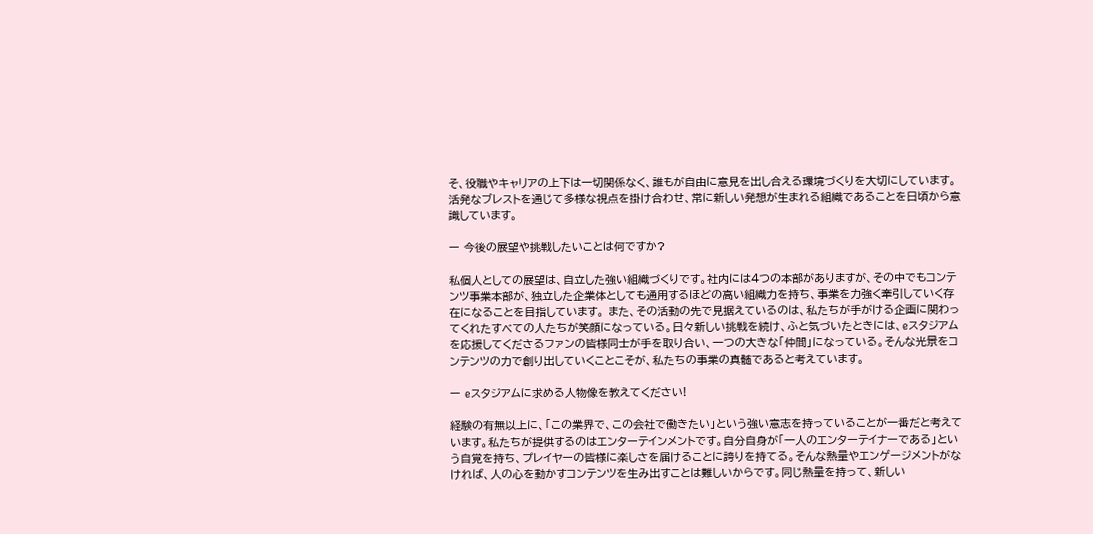そ、役職やキャリアの上下は一切関係なく、誰もが自由に意見を出し合える環境づくりを大切にしています。活発なブレストを通じて多様な視点を掛け合わせ、常に新しい発想が生まれる組織であることを日頃から意識しています。

ー 今後の展望や挑戦したいことは何ですか?

私個人としての展望は、自立した強い組織づくりです。社内には4つの本部がありますが、その中でもコンテンツ事業本部が、独立した企業体としても通用するほどの高い組織力を持ち、事業を力強く牽引していく存在になることを目指しています。 また、その活動の先で見据えているのは、私たちが手がける企画に関わってくれたすべての人たちが笑顔になっている。日々新しい挑戦を続け、ふと気づいたときには、eスタジアムを応援してくださるファンの皆様同士が手を取り合い、一つの大きな「仲間」になっている。そんな光景をコンテンツの力で創り出していくことこそが、私たちの事業の真髄であると考えています。

ー eスタジアムに求める人物像を教えてください!

経験の有無以上に、「この業界で、この会社で働きたい」という強い意志を持っていることが一番だと考えています。私たちが提供するのはエンターテインメントです。自分自身が「一人のエンターテイナーである」という自覚を持ち、プレイヤーの皆様に楽しさを届けることに誇りを持てる。そんな熱量やエンゲージメントがなければ、人の心を動かすコンテンツを生み出すことは難しいからです。同じ熱量を持って、新しい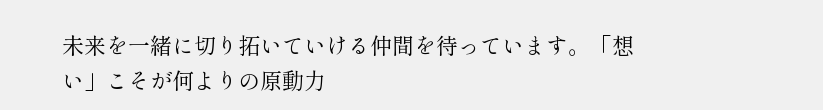未来を一緒に切り拓いていける仲間を待っています。「想い」こそが何よりの原動力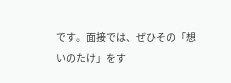です。面接では、ぜひその「想いのたけ」をす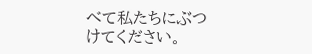べて私たちにぶつけてください。